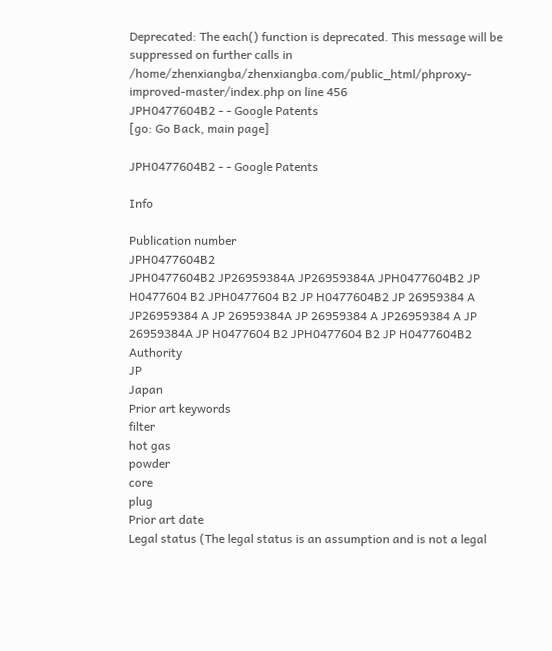Deprecated: The each() function is deprecated. This message will be suppressed on further calls in /home/zhenxiangba/zhenxiangba.com/public_html/phproxy-improved-master/index.php on line 456
JPH0477604B2 - - Google Patents
[go: Go Back, main page]

JPH0477604B2 - - Google Patents

Info

Publication number
JPH0477604B2
JPH0477604B2 JP26959384A JP26959384A JPH0477604B2 JP H0477604 B2 JPH0477604 B2 JP H0477604B2 JP 26959384 A JP26959384 A JP 26959384A JP 26959384 A JP26959384 A JP 26959384A JP H0477604 B2 JPH0477604 B2 JP H0477604B2
Authority
JP
Japan
Prior art keywords
filter
hot gas
powder
core
plug
Prior art date
Legal status (The legal status is an assumption and is not a legal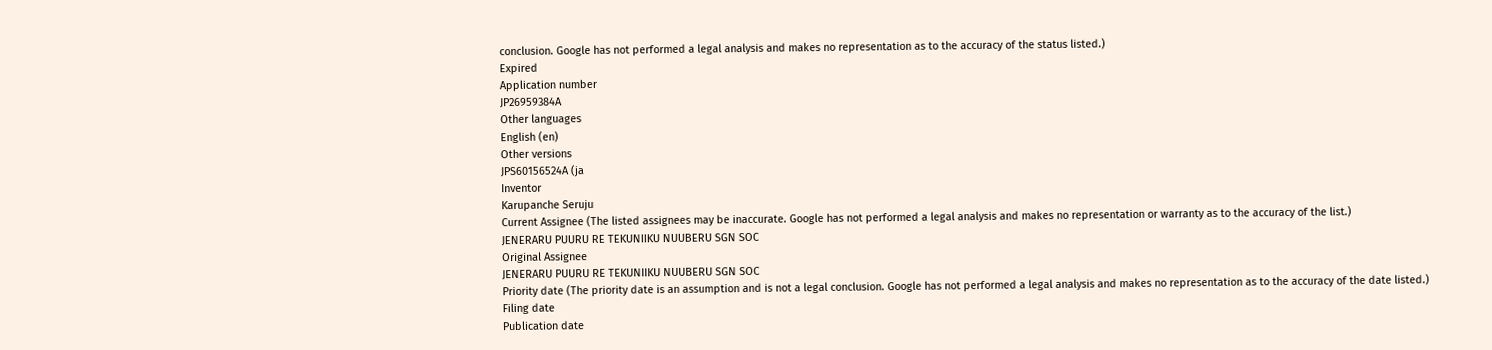conclusion. Google has not performed a legal analysis and makes no representation as to the accuracy of the status listed.)
Expired
Application number
JP26959384A
Other languages
English (en)
Other versions
JPS60156524A (ja
Inventor
Karupanche Seruju
Current Assignee (The listed assignees may be inaccurate. Google has not performed a legal analysis and makes no representation or warranty as to the accuracy of the list.)
JENERARU PUURU RE TEKUNIIKU NUUBERU SGN SOC
Original Assignee
JENERARU PUURU RE TEKUNIIKU NUUBERU SGN SOC
Priority date (The priority date is an assumption and is not a legal conclusion. Google has not performed a legal analysis and makes no representation as to the accuracy of the date listed.)
Filing date
Publication date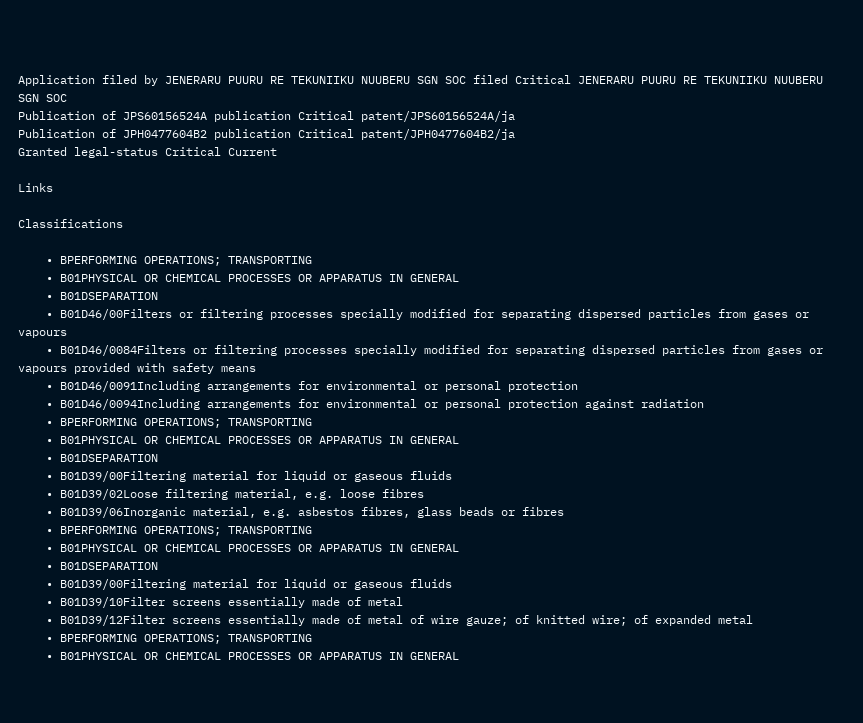Application filed by JENERARU PUURU RE TEKUNIIKU NUUBERU SGN SOC filed Critical JENERARU PUURU RE TEKUNIIKU NUUBERU SGN SOC
Publication of JPS60156524A publication Critical patent/JPS60156524A/ja
Publication of JPH0477604B2 publication Critical patent/JPH0477604B2/ja
Granted legal-status Critical Current

Links

Classifications

    • BPERFORMING OPERATIONS; TRANSPORTING
    • B01PHYSICAL OR CHEMICAL PROCESSES OR APPARATUS IN GENERAL
    • B01DSEPARATION
    • B01D46/00Filters or filtering processes specially modified for separating dispersed particles from gases or vapours
    • B01D46/0084Filters or filtering processes specially modified for separating dispersed particles from gases or vapours provided with safety means
    • B01D46/0091Including arrangements for environmental or personal protection
    • B01D46/0094Including arrangements for environmental or personal protection against radiation
    • BPERFORMING OPERATIONS; TRANSPORTING
    • B01PHYSICAL OR CHEMICAL PROCESSES OR APPARATUS IN GENERAL
    • B01DSEPARATION
    • B01D39/00Filtering material for liquid or gaseous fluids
    • B01D39/02Loose filtering material, e.g. loose fibres
    • B01D39/06Inorganic material, e.g. asbestos fibres, glass beads or fibres
    • BPERFORMING OPERATIONS; TRANSPORTING
    • B01PHYSICAL OR CHEMICAL PROCESSES OR APPARATUS IN GENERAL
    • B01DSEPARATION
    • B01D39/00Filtering material for liquid or gaseous fluids
    • B01D39/10Filter screens essentially made of metal
    • B01D39/12Filter screens essentially made of metal of wire gauze; of knitted wire; of expanded metal
    • BPERFORMING OPERATIONS; TRANSPORTING
    • B01PHYSICAL OR CHEMICAL PROCESSES OR APPARATUS IN GENERAL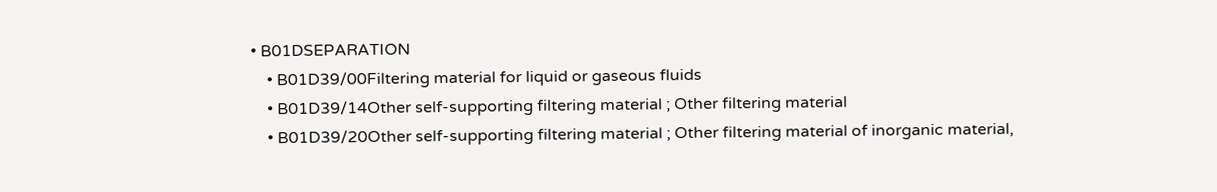• B01DSEPARATION
    • B01D39/00Filtering material for liquid or gaseous fluids
    • B01D39/14Other self-supporting filtering material ; Other filtering material
    • B01D39/20Other self-supporting filtering material ; Other filtering material of inorganic material,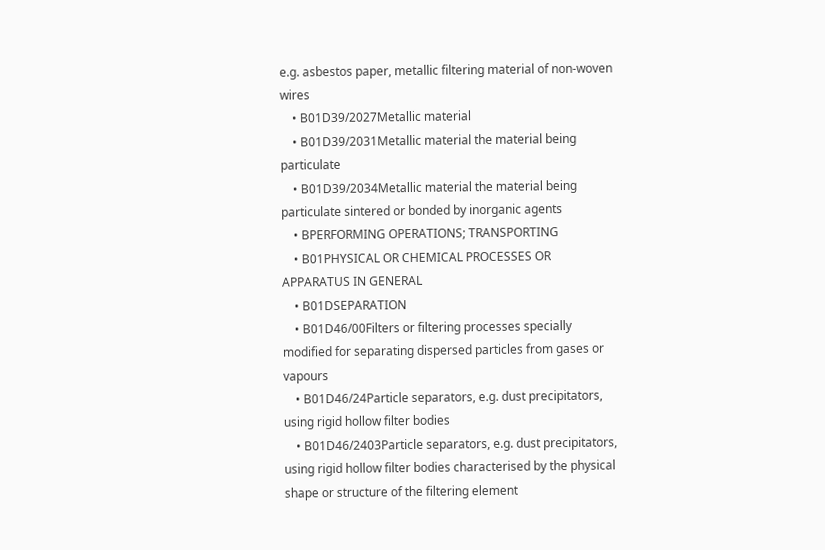e.g. asbestos paper, metallic filtering material of non-woven wires
    • B01D39/2027Metallic material
    • B01D39/2031Metallic material the material being particulate
    • B01D39/2034Metallic material the material being particulate sintered or bonded by inorganic agents
    • BPERFORMING OPERATIONS; TRANSPORTING
    • B01PHYSICAL OR CHEMICAL PROCESSES OR APPARATUS IN GENERAL
    • B01DSEPARATION
    • B01D46/00Filters or filtering processes specially modified for separating dispersed particles from gases or vapours
    • B01D46/24Particle separators, e.g. dust precipitators, using rigid hollow filter bodies
    • B01D46/2403Particle separators, e.g. dust precipitators, using rigid hollow filter bodies characterised by the physical shape or structure of the filtering element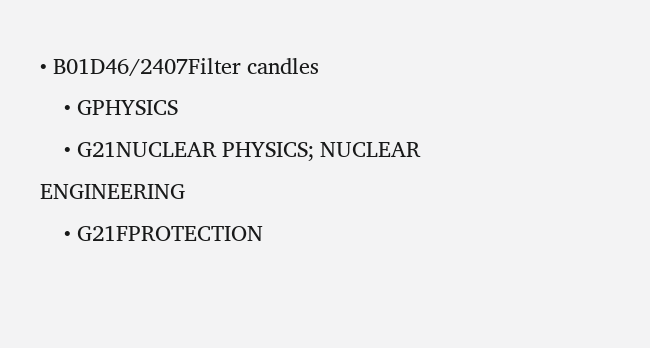• B01D46/2407Filter candles
    • GPHYSICS
    • G21NUCLEAR PHYSICS; NUCLEAR ENGINEERING
    • G21FPROTECTION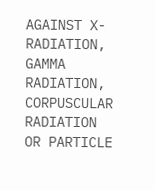AGAINST X-RADIATION, GAMMA RADIATION, CORPUSCULAR RADIATION OR PARTICLE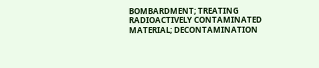BOMBARDMENT; TREATING RADIOACTIVELY CONTAMINATED MATERIAL; DECONTAMINATION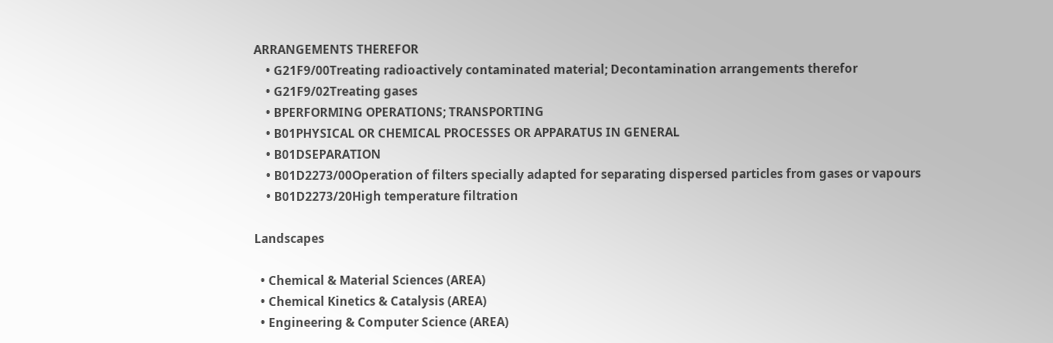ARRANGEMENTS THEREFOR
    • G21F9/00Treating radioactively contaminated material; Decontamination arrangements therefor
    • G21F9/02Treating gases
    • BPERFORMING OPERATIONS; TRANSPORTING
    • B01PHYSICAL OR CHEMICAL PROCESSES OR APPARATUS IN GENERAL
    • B01DSEPARATION
    • B01D2273/00Operation of filters specially adapted for separating dispersed particles from gases or vapours
    • B01D2273/20High temperature filtration

Landscapes

  • Chemical & Material Sciences (AREA)
  • Chemical Kinetics & Catalysis (AREA)
  • Engineering & Computer Science (AREA)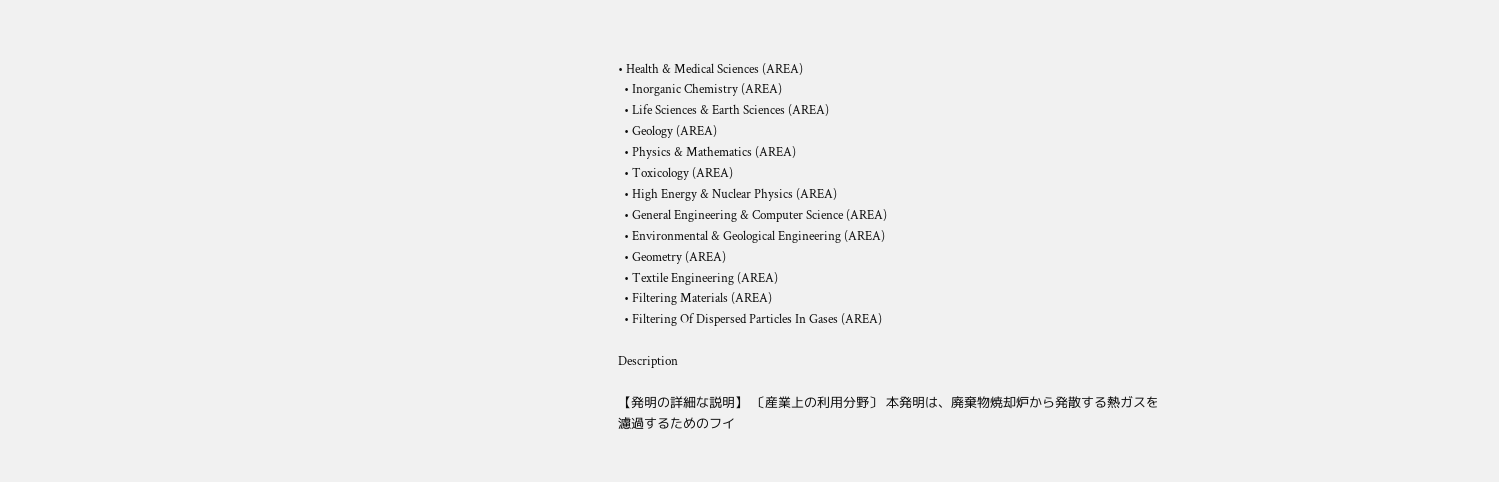• Health & Medical Sciences (AREA)
  • Inorganic Chemistry (AREA)
  • Life Sciences & Earth Sciences (AREA)
  • Geology (AREA)
  • Physics & Mathematics (AREA)
  • Toxicology (AREA)
  • High Energy & Nuclear Physics (AREA)
  • General Engineering & Computer Science (AREA)
  • Environmental & Geological Engineering (AREA)
  • Geometry (AREA)
  • Textile Engineering (AREA)
  • Filtering Materials (AREA)
  • Filtering Of Dispersed Particles In Gases (AREA)

Description

【発明の詳細な説明】 〔産業上の利用分野〕 本発明は、廃棄物焼却炉から発散する熱ガスを
濾過するためのフイ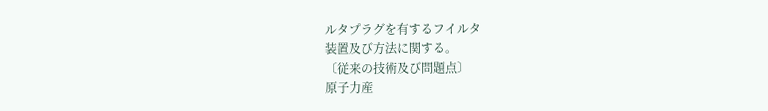ルタプラグを有するフイルタ
装置及び方法に関する。
〔従来の技術及び問題点〕
原子力産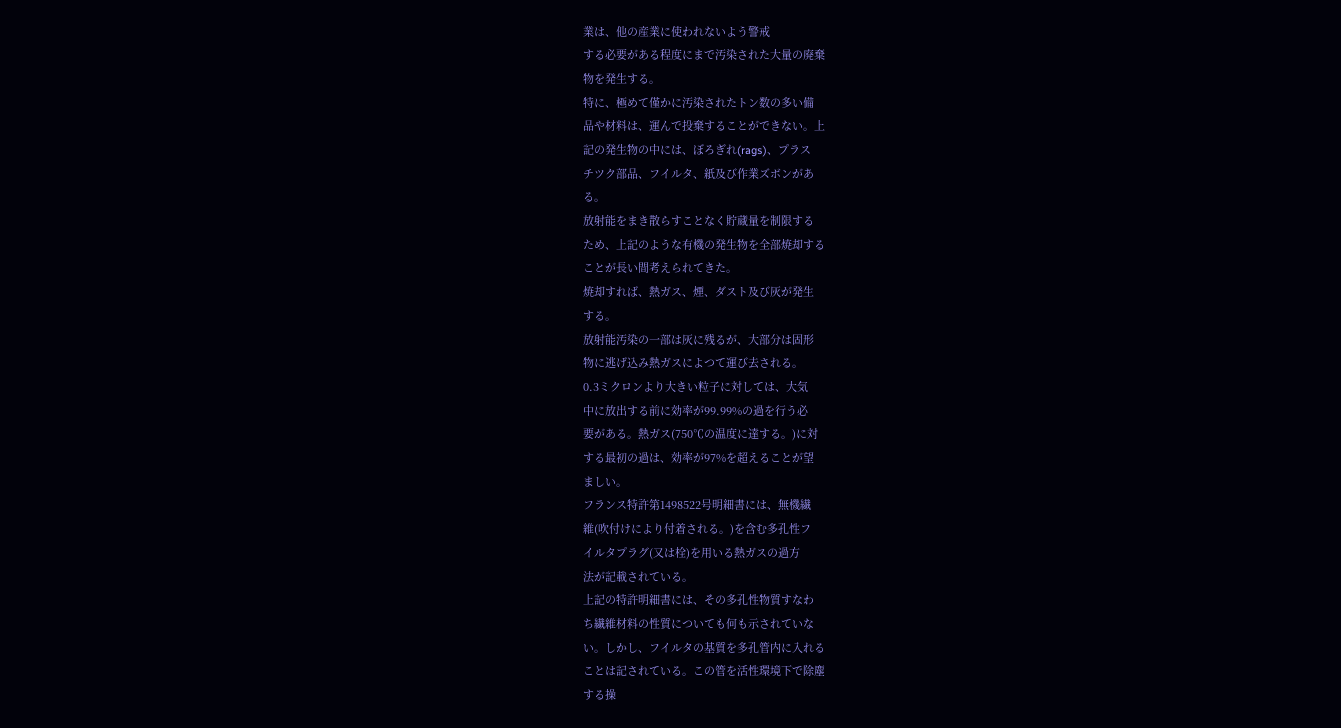業は、他の産業に使われないよう警戒
する必要がある程度にまで汚染された大量の廃棄
物を発生する。
特に、極めて僅かに汚染されたトン数の多い備
品や材料は、運んで投棄することができない。上
記の発生物の中には、ぼろぎれ(rags)、プラス
チツク部品、フイルタ、紙及び作業ズボンがあ
る。
放射能をまき散らすことなく貯蔵量を制限する
ため、上記のような有機の発生物を全部焼却する
ことが長い間考えられてきた。
焼却すれば、熱ガス、煙、ダスト及び灰が発生
する。
放射能汚染の一部は灰に残るが、大部分は固形
物に逃げ込み熱ガスによつて運び去される。
0.3ミクロンより大きい粒子に対しては、大気
中に放出する前に効率が99.99%の過を行う必
要がある。熱ガス(750℃の温度に達する。)に対
する最初の過は、効率が97%を超えることが望
ましい。
フランス特許第1498522号明細書には、無機繊
維(吹付けにより付着される。)を含む多孔性フ
イルタプラグ(又は栓)を用いる熱ガスの過方
法が記載されている。
上記の特許明細書には、その多孔性物質すなわ
ち繊維材料の性質についても何も示されていな
い。しかし、フイルタの基質を多孔管内に入れる
ことは記されている。この管を活性環境下で除塵
する操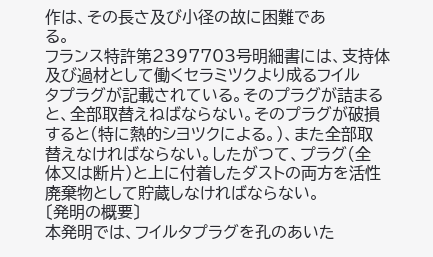作は、その長さ及び小径の故に困難であ
る。
フランス特許第2397703号明細書には、支持体
及び過材として働くセラミツクより成るフイル
タプラグが記載されている。そのプラグが詰まる
と、全部取替えねばならない。そのプラグが破損
すると(特に熱的シヨツクによる。)、また全部取
替えなければならない。したがつて、プラグ(全
体又は断片)と上に付着したダストの両方を活性
廃棄物として貯蔵しなければならない。
〔発明の概要〕
本発明では、フイルタプラグを孔のあいた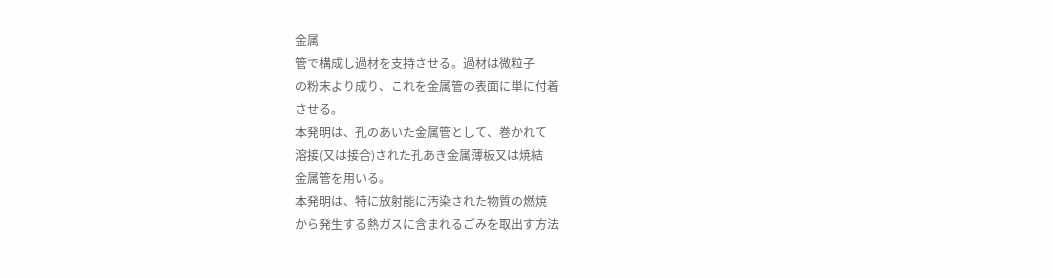金属
管で構成し過材を支持させる。過材は微粒子
の粉末より成り、これを金属管の表面に単に付着
させる。
本発明は、孔のあいた金属管として、巻かれて
溶接(又は接合)された孔あき金属薄板又は焼結
金属管を用いる。
本発明は、特に放射能に汚染された物質の燃焼
から発生する熱ガスに含まれるごみを取出す方法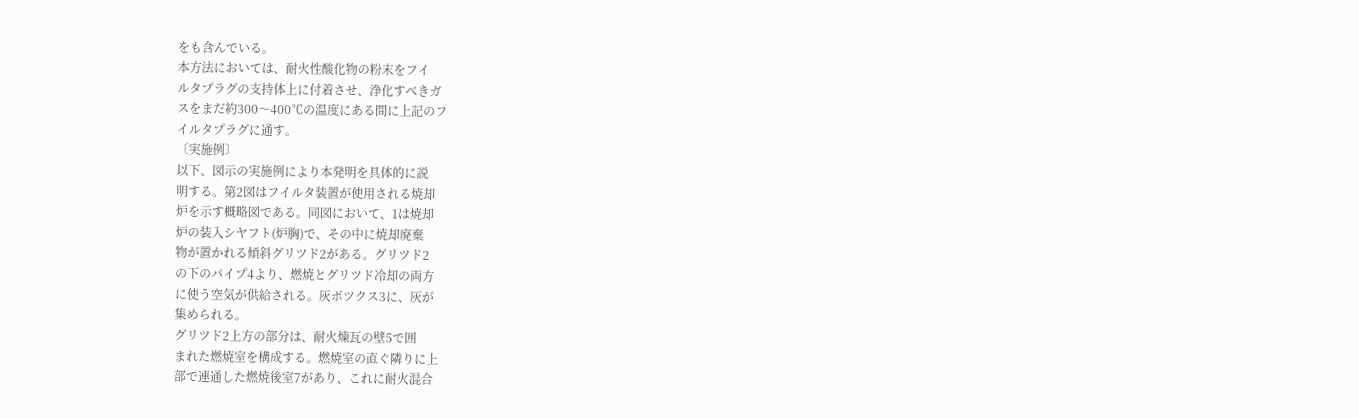をも含んでいる。
本方法においては、耐火性酸化物の粉末をフイ
ルタプラグの支持体上に付着させ、浄化すべきガ
スをまだ約300〜400℃の温度にある間に上記のフ
イルタプラグに通す。
〔実施例〕
以下、図示の実施例により本発明を具体的に説
明する。第2図はフイルタ装置が使用される焼却
炉を示す概略図である。同図において、1は焼却
炉の装入シヤフト(炉胸)で、その中に焼却廃棄
物が置かれる傾斜グリツド2がある。グリツド2
の下のパイプ4より、燃焼とグリツド冷却の両方
に使う空気が供給される。灰ボツクス3に、灰が
集められる。
グリツド2上方の部分は、耐火煉瓦の壁5で囲
まれた燃焼室を構成する。燃焼室の直ぐ隣りに上
部で連通した燃焼後室7があり、これに耐火混合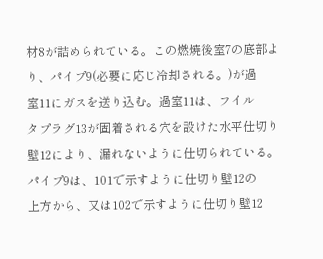材8が詰められている。この燃焼後室7の底部よ
り、パイプ9(必要に応じ冷却される。)が過
室11にガスを送り込む。過室11は、フイル
タプラグ13が固着される穴を設けた水平仕切り
壁12により、漏れないように仕切られている。
パイプ9は、101で示すように仕切り壁12の
上方から、又は102で示すように仕切り壁12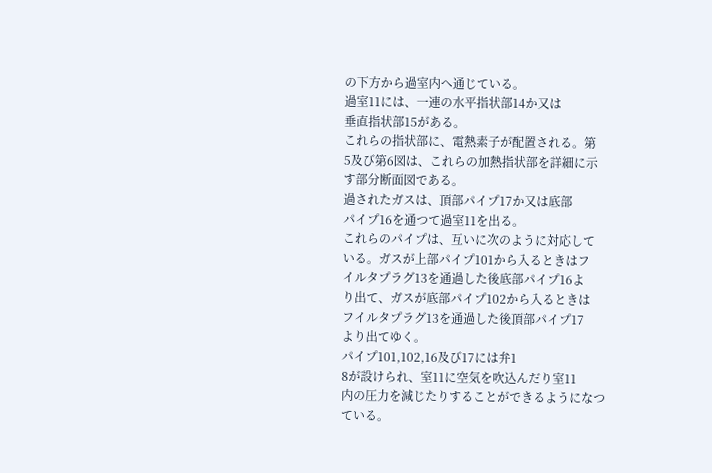の下方から過室内へ通じている。
過室11には、一連の水平指状部14か又は
垂直指状部15がある。
これらの指状部に、電熱素子が配置される。第
5及び第6図は、これらの加熱指状部を詳細に示
す部分断面図である。
過されたガスは、頂部パイプ17か又は底部
パイプ16を通つて過室11を出る。
これらのパイプは、互いに次のように対応して
いる。ガスが上部パイプ101から入るときはフ
イルタプラグ13を通過した後底部パイプ16よ
り出て、ガスが底部パイプ102から入るときは
フイルタプラグ13を通過した後頂部パイプ17
より出てゆく。
パイプ101,102,16及び17には弁1
8が設けられ、室11に空気を吹込んだり室11
内の圧力を減じたりすることができるようになつ
ている。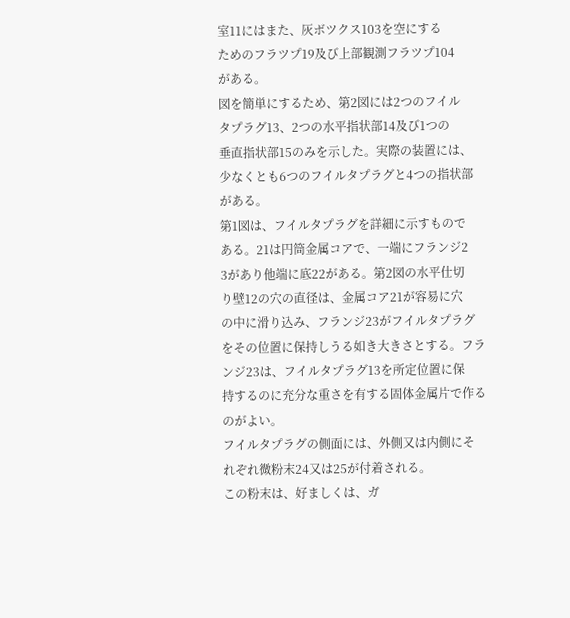室11にはまた、灰ボツクス103を空にする
ためのフラツプ19及び上部観測フラツプ104
がある。
図を簡単にするため、第2図には2つのフイル
タプラグ13、2つの水平指状部14及び1つの
垂直指状部15のみを示した。実際の装置には、
少なくとも6つのフイルタプラグと4つの指状部
がある。
第1図は、フイルタプラグを詳細に示すもので
ある。21は円筒金属コアで、一端にフランジ2
3があり他端に底22がある。第2図の水平仕切
り壁12の穴の直径は、金属コア21が容易に穴
の中に滑り込み、フランジ23がフイルタプラグ
をその位置に保持しうる如き大きさとする。フラ
ンジ23は、フイルタプラグ13を所定位置に保
持するのに充分な重さを有する固体金属片で作る
のがよい。
フイルタプラグの側面には、外側又は内側にそ
れぞれ微粉末24又は25が付着される。
この粉末は、好ましくは、ガ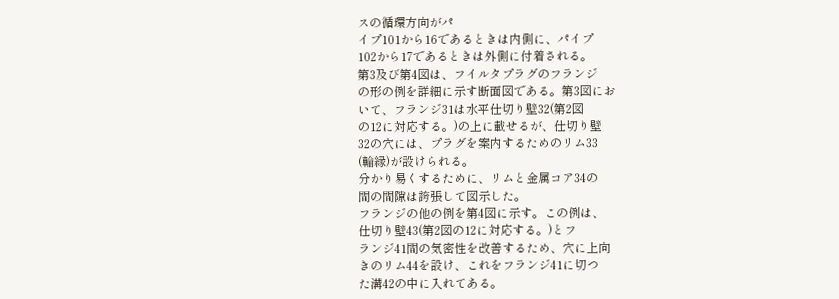スの循環方向がパ
イプ101から16であるときは内側に、パイプ
102から17であるときは外側に付着される。
第3及び第4図は、フイルタプラグのフランジ
の形の例を詳細に示す断面図である。第3図にお
いて、フランジ31は水平仕切り壁32(第2図
の12に対応する。)の上に載せるが、仕切り壁
32の穴には、プラグを案内するためのリム33
(輪縁)が設けられる。
分かり易くするために、リムと金属コア34の
間の間隙は誇張して図示した。
フランジの他の例を第4図に示す。この例は、
仕切り壁43(第2図の12に対応する。)とフ
ランジ41間の気密性を改善するため、穴に上向
きのリム44を設け、これをフランジ41に切つ
た溝42の中に入れてある。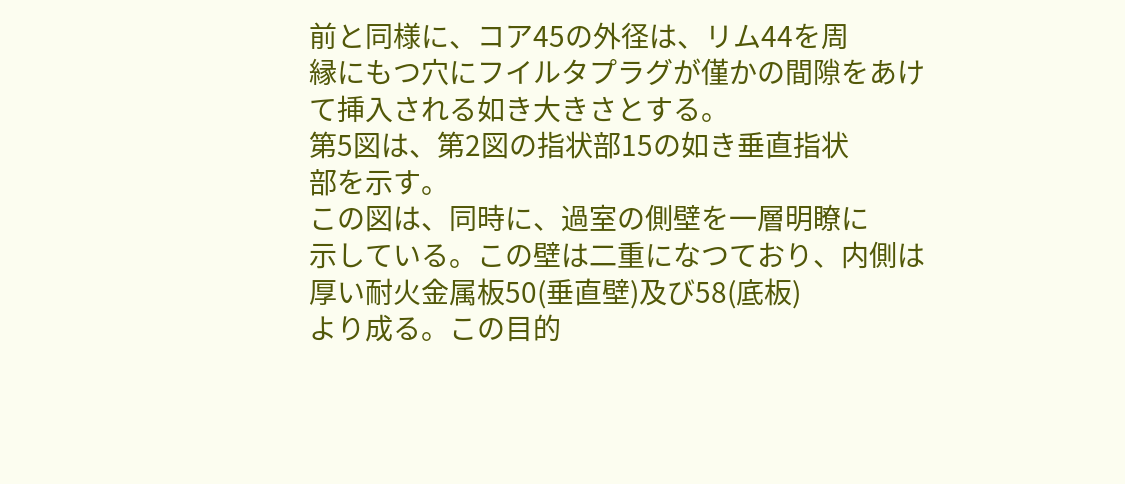前と同様に、コア45の外径は、リム44を周
縁にもつ穴にフイルタプラグが僅かの間隙をあけ
て挿入される如き大きさとする。
第5図は、第2図の指状部15の如き垂直指状
部を示す。
この図は、同時に、過室の側壁を一層明瞭に
示している。この壁は二重になつており、内側は
厚い耐火金属板50(垂直壁)及び58(底板)
より成る。この目的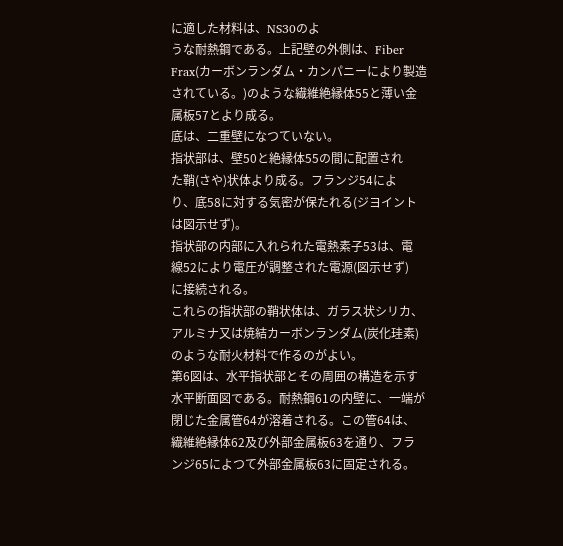に適した材料は、NS30のよ
うな耐熱鋼である。上記壁の外側は、Fiber
Frax(カーボンランダム・カンパニーにより製造
されている。)のような繊維絶縁体55と薄い金
属板57とより成る。
底は、二重壁になつていない。
指状部は、壁50と絶縁体55の間に配置され
た鞘(さや)状体より成る。フランジ54によ
り、底58に対する気密が保たれる(ジヨイント
は図示せず)。
指状部の内部に入れられた電熱素子53は、電
線52により電圧が調整された電源(図示せず)
に接続される。
これらの指状部の鞘状体は、ガラス状シリカ、
アルミナ又は焼結カーボンランダム(炭化珪素)
のような耐火材料で作るのがよい。
第6図は、水平指状部とその周囲の構造を示す
水平断面図である。耐熱鋼61の内壁に、一端が
閉じた金属管64が溶着される。この管64は、
繊維絶縁体62及び外部金属板63を通り、フラ
ンジ65によつて外部金属板63に固定される。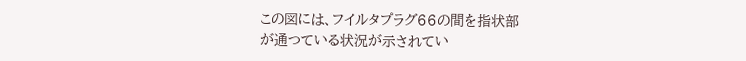この図には、フイルタプラグ66の間を指状部
が通つている状況が示されてい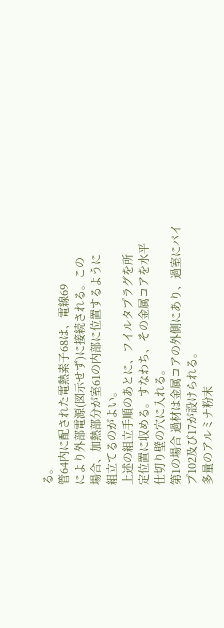る。
管64内に配された電熱素子68は、電線69
により外部電源(図示せず)に接続される。この
場合、加熱部分が室61の内部に位置するように
組立てるのがよい。
上述の組立手順のあとに、フイルタプラグを所
定位置に収める。すなわち、その金属コアを水平
仕切り壁の穴に入れる。
第1の場合 過材は金属コアの外側にあり、過室にパイ
プ102及び17が設けられる。
多量のアルミナ粉末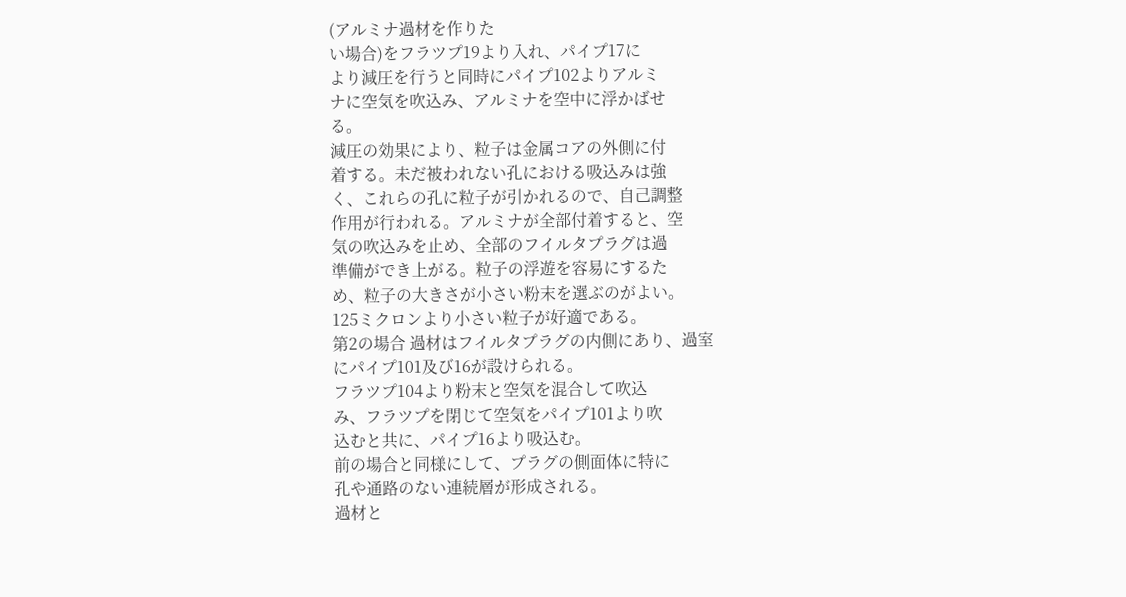(アルミナ過材を作りた
い場合)をフラツプ19より入れ、パイプ17に
より減圧を行うと同時にパイプ102よりアルミ
ナに空気を吹込み、アルミナを空中に浮かばせ
る。
減圧の効果により、粒子は金属コアの外側に付
着する。未だ被われない孔における吸込みは強
く、これらの孔に粒子が引かれるので、自己調整
作用が行われる。アルミナが全部付着すると、空
気の吹込みを止め、全部のフイルタプラグは過
準備ができ上がる。粒子の浮遊を容易にするた
め、粒子の大きさが小さい粉末を選ぶのがよい。
125ミクロンより小さい粒子が好適である。
第2の場合 過材はフイルタプラグの内側にあり、過室
にパイプ101及び16が設けられる。
フラツプ104より粉末と空気を混合して吹込
み、フラツプを閉じて空気をパイプ101より吹
込むと共に、パイプ16より吸込む。
前の場合と同様にして、プラグの側面体に特に
孔や通路のない連続層が形成される。
過材と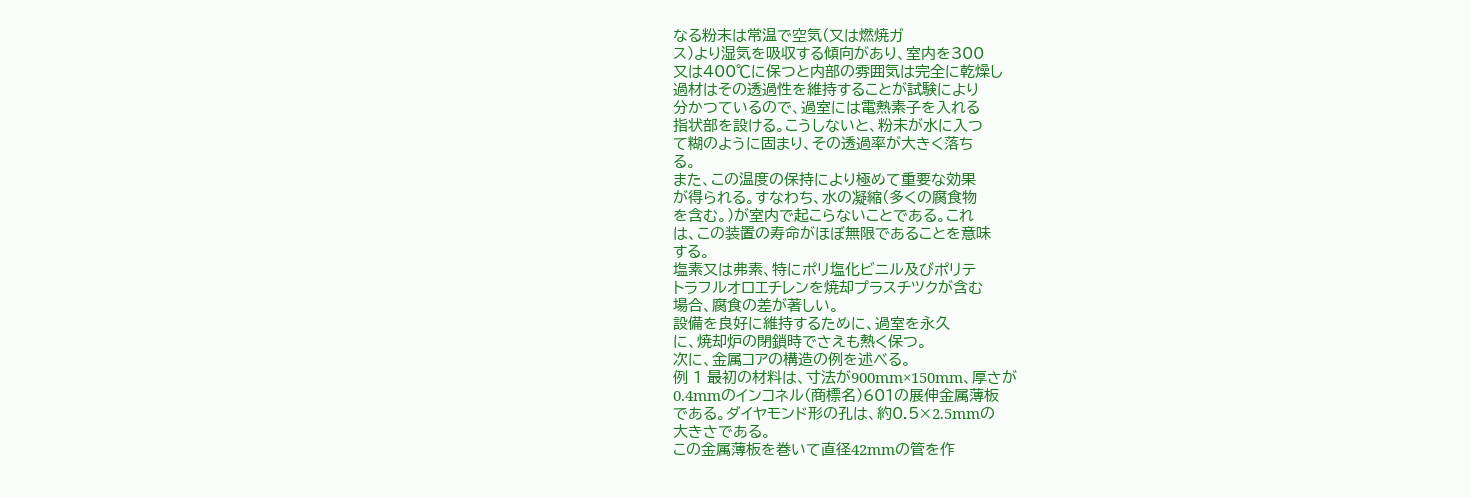なる粉末は常温で空気(又は燃焼ガ
ス)より湿気を吸収する傾向があり、室内を300
又は400℃に保つと内部の雰囲気は完全に乾燥し
過材はその透過性を維持することが試験により
分かつているので、過室には電熱素子を入れる
指状部を設ける。こうしないと、粉末が水に入つ
て糊のように固まり、その透過率が大きく落ち
る。
また、この温度の保持により極めて重要な効果
が得られる。すなわち、水の凝縮(多くの腐食物
を含む。)が室内で起こらないことである。これ
は、この装置の寿命がほぼ無限であることを意味
する。
塩素又は弗素、特にポリ塩化ビニル及びポリテ
トラフルオロエチレンを焼却プラスチツクが含む
場合、腐食の差が著しい。
設備を良好に維持するために、過室を永久
に、焼却炉の閉鎖時でさえも熱く保つ。
次に、金属コアの構造の例を述べる。
例 1 最初の材料は、寸法が900mm×150mm、厚さが
0.4mmのインコネル(商標名)601の展伸金属薄板
である。ダイヤモンド形の孔は、約0.5×2.5mmの
大きさである。
この金属薄板を巻いて直径42mmの管を作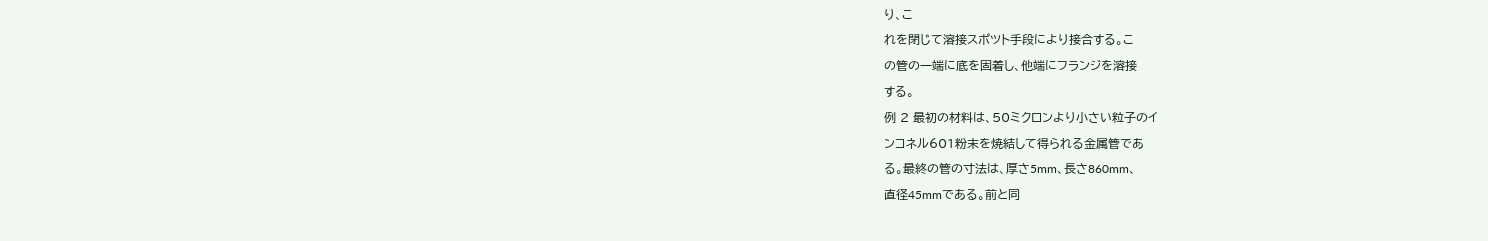り、こ
れを閉じて溶接スポツト手段により接合する。こ
の管の一端に底を固着し、他端にフランジを溶接
する。
例 2 最初の材料は、50ミクロンより小さい粒子のイ
ンコネル601粉末を焼結して得られる金属管であ
る。最終の管の寸法は、厚さ5mm、長さ860mm、
直径45mmである。前と同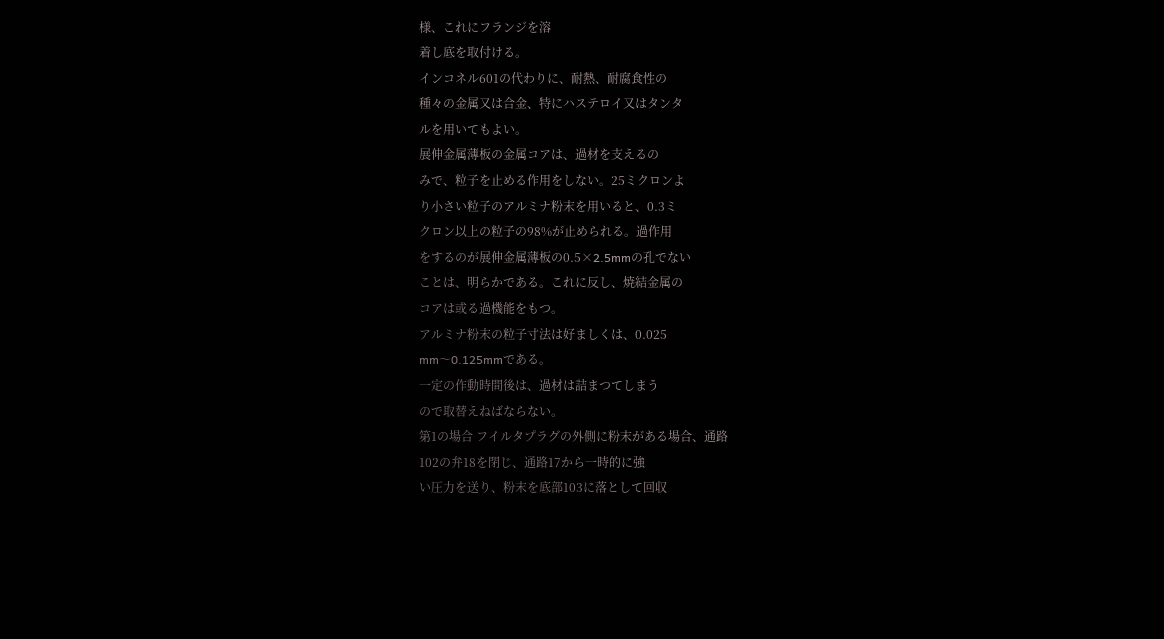様、これにフランジを溶
着し底を取付ける。
インコネル601の代わりに、耐熱、耐腐食性の
種々の金属又は合金、特にハステロイ又はタンタ
ルを用いてもよい。
展伸金属薄板の金属コアは、過材を支えるの
みで、粒子を止める作用をしない。25ミクロンよ
り小さい粒子のアルミナ粉末を用いると、0.3ミ
クロン以上の粒子の98%が止められる。過作用
をするのが展伸金属薄板の0.5×2.5mmの孔でない
ことは、明らかである。これに反し、焼結金属の
コアは或る過機能をもつ。
アルミナ粉末の粒子寸法は好ましくは、0.025
mm〜0.125mmである。
一定の作動時間後は、過材は詰まつてしまう
ので取替えねばならない。
第1の場合 フイルタプラグの外側に粉末がある場合、通路
102の弁18を閉じ、通路17から一時的に強
い圧力を送り、粉末を底部103に落として回収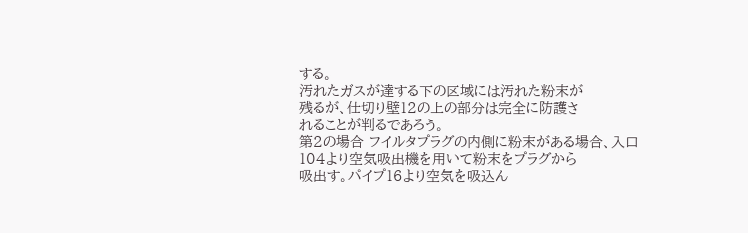する。
汚れたガスが達する下の区域には汚れた粉末が
残るが、仕切り壁12の上の部分は完全に防護さ
れることが判るであろう。
第2の場合 フイルタプラグの内側に粉末がある場合、入口
104より空気吸出機を用いて粉末をプラグから
吸出す。パイプ16より空気を吸込ん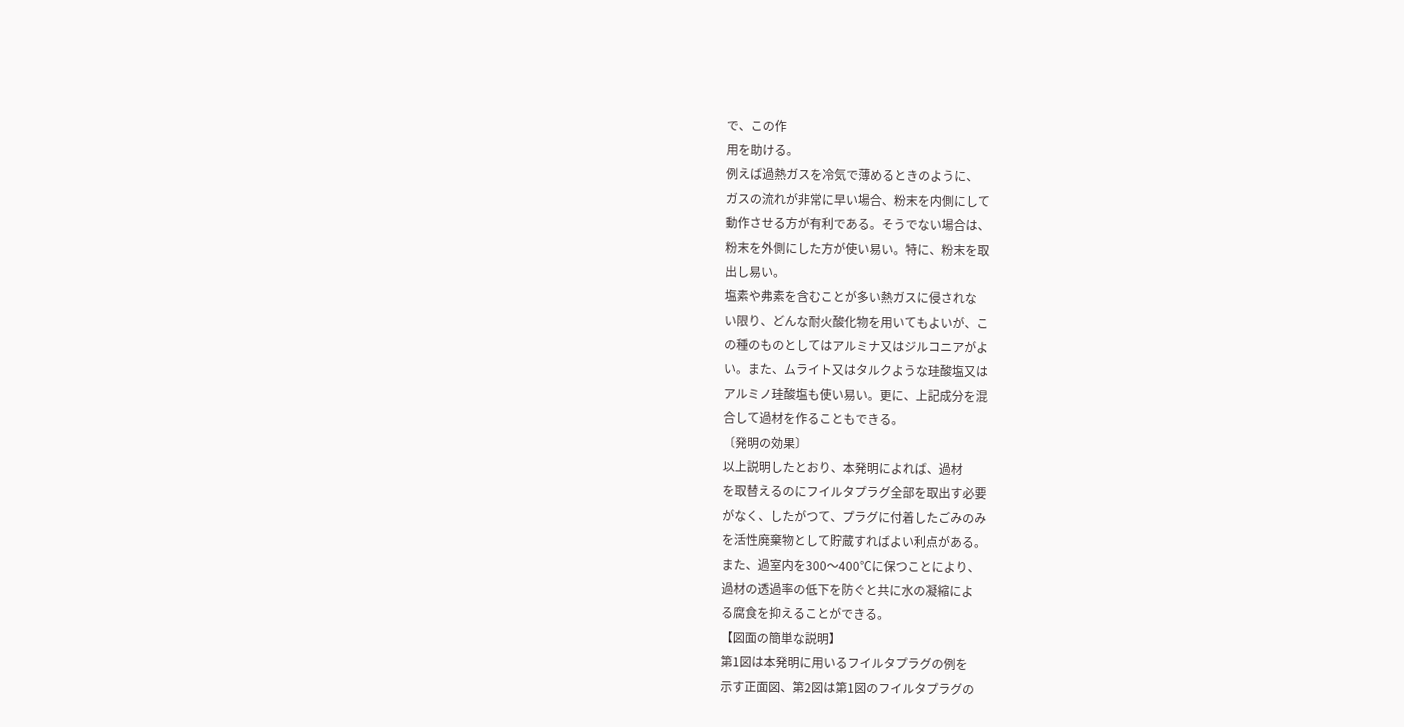で、この作
用を助ける。
例えば過熱ガスを冷気で薄めるときのように、
ガスの流れが非常に早い場合、粉末を内側にして
動作させる方が有利である。そうでない場合は、
粉末を外側にした方が使い易い。特に、粉末を取
出し易い。
塩素や弗素を含むことが多い熱ガスに侵されな
い限り、どんな耐火酸化物を用いてもよいが、こ
の種のものとしてはアルミナ又はジルコニアがよ
い。また、ムライト又はタルクような珪酸塩又は
アルミノ珪酸塩も使い易い。更に、上記成分を混
合して過材を作ることもできる。
〔発明の効果〕
以上説明したとおり、本発明によれば、過材
を取替えるのにフイルタプラグ全部を取出す必要
がなく、したがつて、プラグに付着したごみのみ
を活性廃棄物として貯蔵すればよい利点がある。
また、過室内を300〜400℃に保つことにより、
過材の透過率の低下を防ぐと共に水の凝縮によ
る腐食を抑えることができる。
【図面の簡単な説明】
第1図は本発明に用いるフイルタプラグの例を
示す正面図、第2図は第1図のフイルタプラグの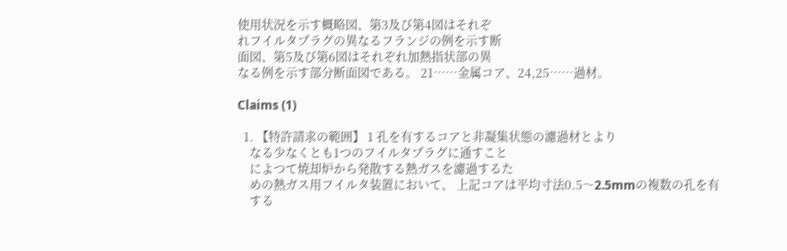使用状況を示す概略図、第3及び第4図はそれぞ
れフイルタプラグの異なるフランジの例を示す断
面図、第5及び第6図はそれぞれ加熱指状部の異
なる例を示す部分断面図である。 21……金属コア、24,25……過材。

Claims (1)

  1. 【特許請求の範囲】 1 孔を有するコアと非凝集状態の濾過材とより
    なる少なくとも1つのフイルタプラグに通すこと
    によつて焼却炉から発散する熱ガスを濾過するた
    めの熱ガス用フイルタ装置において、 上記コアは平均寸法0.5〜2.5mmの複数の孔を有
    する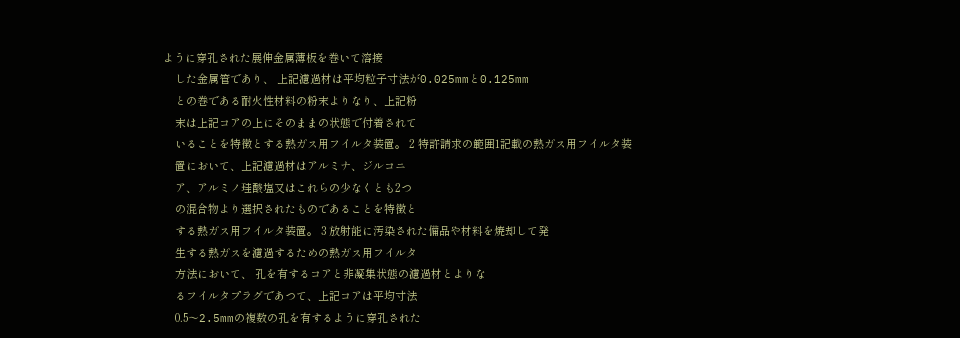ように穿孔された展伸金属薄板を巻いて溶接
    した金属管であり、 上記濾過材は平均粒子寸法が0.025mmと0.125mm
    との巻である耐火性材料の粉末よりなり、上記粉
    末は上記コアの上にそのままの状態で付着されて
    いることを特徴とする熱ガス用フイルタ装置。 2 特許請求の範囲1記載の熱ガス用フイルタ装
    置において、上記濾過材はアルミナ、ジルコニ
    ア、アルミノ珪酸塩又はこれらの少なくとも2つ
    の混合物より選択されたものであることを特徴と
    する熱ガス用フイルタ装置。 3 放射能に汚染された備品や材料を焼却して発
    生する熱ガスを濾過するための熱ガス用フイルタ
    方法において、 孔を有するコアと非凝集状態の濾過材とよりな
    るフイルタプラグであつて、上記コアは平均寸法
    0.5〜2.5mmの複数の孔を有するように穿孔された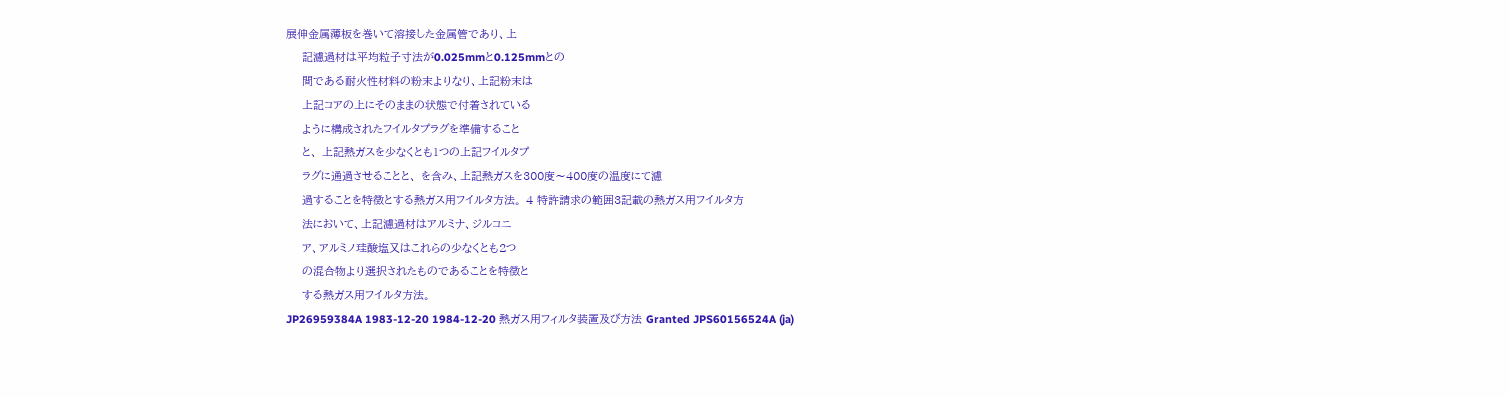展伸金属薄板を巻いて溶接した金属管であり、上
    記濾過材は平均粒子寸法が0.025mmと0.125mmとの
    間である耐火性材料の粉末よりなり、上記粉末は
    上記コアの上にそのままの状態で付着されている
    ように構成されたフイルタプラグを準備すること
    と、 上記熱ガスを少なくとも1つの上記フイルタプ
    ラグに通過させることと、 を含み、上記熱ガスを300度〜400度の温度にて濾
    過することを特徴とする熱ガス用フイルタ方法。 4 特許請求の範囲3記載の熱ガス用フイルタ方
    法において、上記濾過材はアルミナ、ジルコニ
    ア、アルミノ珪酸塩又はこれらの少なくとも2つ
    の混合物より選択されたものであることを特徴と
    する熱ガス用フイルタ方法。
JP26959384A 1983-12-20 1984-12-20 熱ガス用フィルタ装置及び方法 Granted JPS60156524A (ja)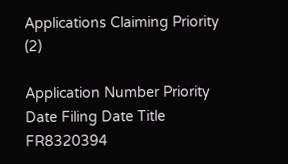Applications Claiming Priority (2)

Application Number Priority Date Filing Date Title
FR8320394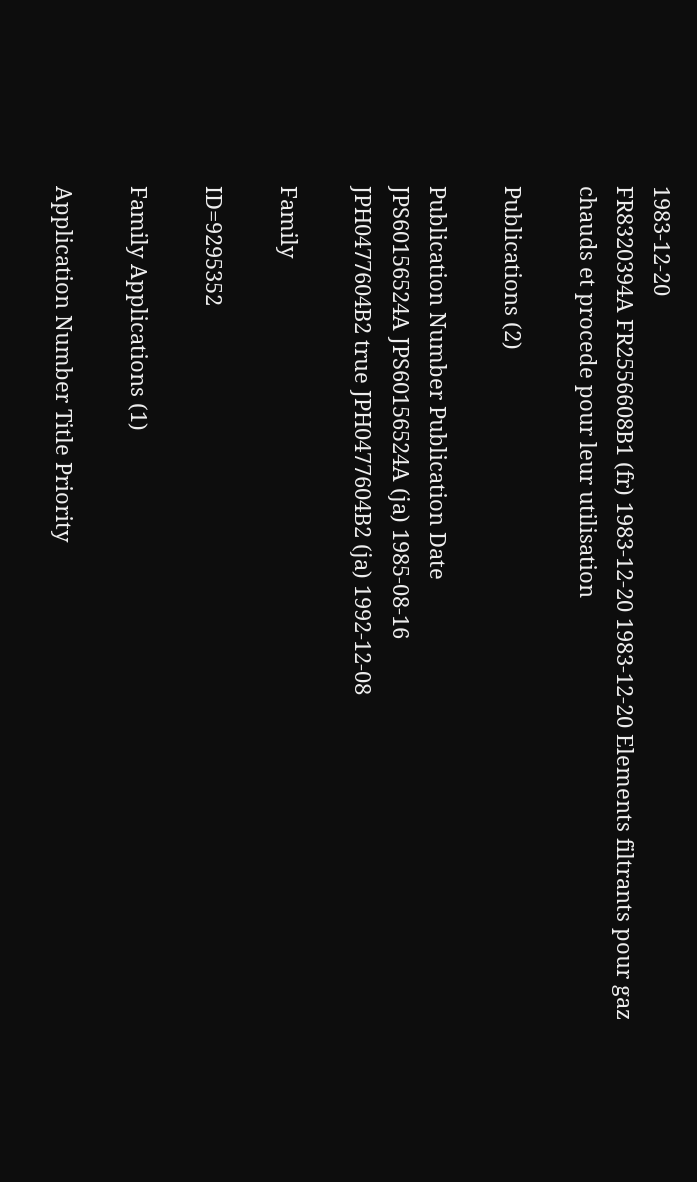1983-12-20
FR8320394A FR2556608B1 (fr) 1983-12-20 1983-12-20 Elements filtrants pour gaz chauds et procede pour leur utilisation

Publications (2)

Publication Number Publication Date
JPS60156524A JPS60156524A (ja) 1985-08-16
JPH0477604B2 true JPH0477604B2 (ja) 1992-12-08

Family

ID=9295352

Family Applications (1)

Application Number Title Priority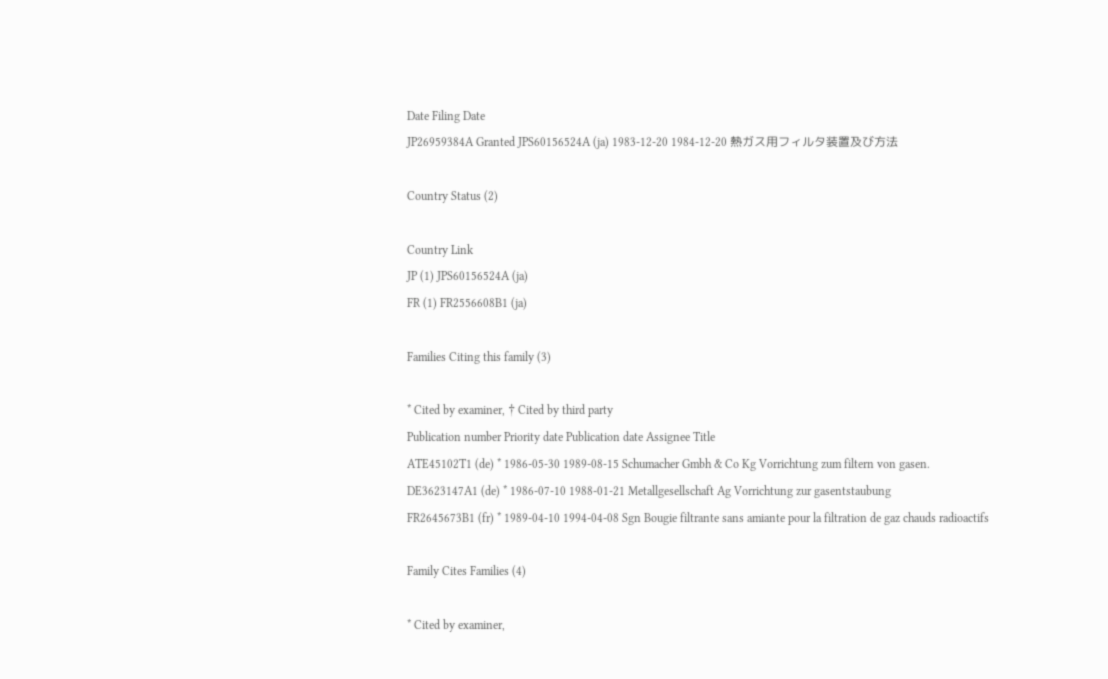Date Filing Date
JP26959384A Granted JPS60156524A (ja) 1983-12-20 1984-12-20 熱ガス用フィルタ装置及び方法

Country Status (2)

Country Link
JP (1) JPS60156524A (ja)
FR (1) FR2556608B1 (ja)

Families Citing this family (3)

* Cited by examiner, † Cited by third party
Publication number Priority date Publication date Assignee Title
ATE45102T1 (de) * 1986-05-30 1989-08-15 Schumacher Gmbh & Co Kg Vorrichtung zum filtern von gasen.
DE3623147A1 (de) * 1986-07-10 1988-01-21 Metallgesellschaft Ag Vorrichtung zur gasentstaubung
FR2645673B1 (fr) * 1989-04-10 1994-04-08 Sgn Bougie filtrante sans amiante pour la filtration de gaz chauds radioactifs

Family Cites Families (4)

* Cited by examiner,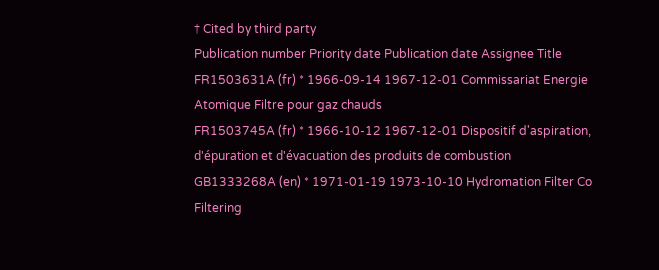† Cited by third party
Publication number Priority date Publication date Assignee Title
FR1503631A (fr) * 1966-09-14 1967-12-01 Commissariat Energie Atomique Filtre pour gaz chauds
FR1503745A (fr) * 1966-10-12 1967-12-01 Dispositif d'aspiration, d'épuration et d'évacuation des produits de combustion
GB1333268A (en) * 1971-01-19 1973-10-10 Hydromation Filter Co Filtering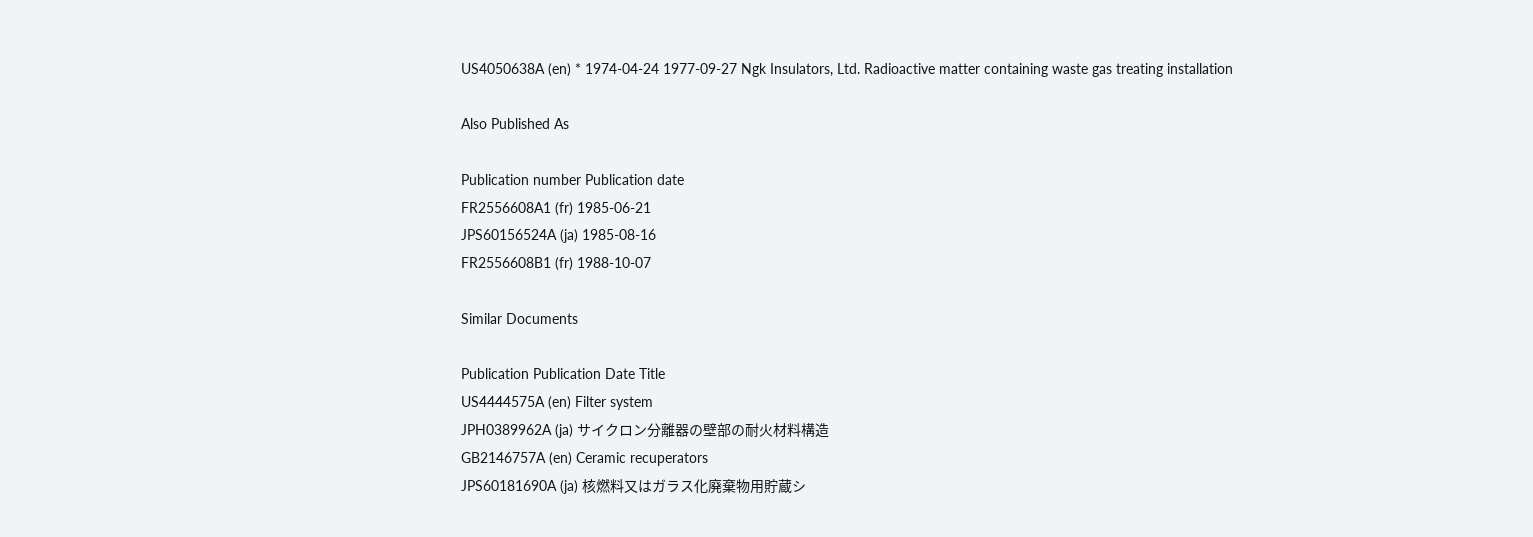US4050638A (en) * 1974-04-24 1977-09-27 Ngk Insulators, Ltd. Radioactive matter containing waste gas treating installation

Also Published As

Publication number Publication date
FR2556608A1 (fr) 1985-06-21
JPS60156524A (ja) 1985-08-16
FR2556608B1 (fr) 1988-10-07

Similar Documents

Publication Publication Date Title
US4444575A (en) Filter system
JPH0389962A (ja) サイクロン分離器の壁部の耐火材料構造
GB2146757A (en) Ceramic recuperators
JPS60181690A (ja) 核燃料又はガラス化廃棄物用貯蔵シ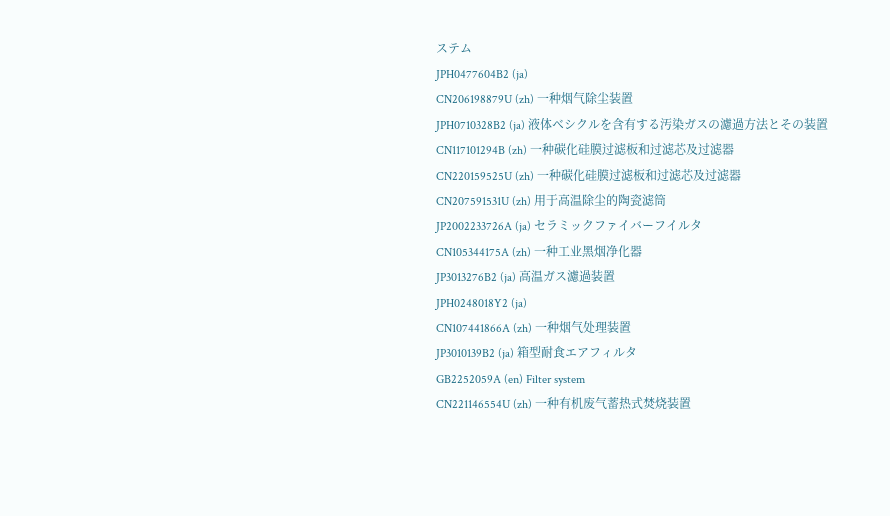ステム
JPH0477604B2 (ja)
CN206198879U (zh) 一种烟气除尘装置
JPH0710328B2 (ja) 液体ベシクルを含有する汚染ガスの濾過方法とその装置
CN117101294B (zh) 一种碳化硅膜过滤板和过滤芯及过滤器
CN220159525U (zh) 一种碳化硅膜过滤板和过滤芯及过滤器
CN207591531U (zh) 用于高温除尘的陶瓷滤筒
JP2002233726A (ja) セラミックファイバーフイルタ
CN105344175A (zh) 一种工业黑烟净化器
JP3013276B2 (ja) 高温ガス濾過装置
JPH0248018Y2 (ja)
CN107441866A (zh) 一种烟气处理装置
JP3010139B2 (ja) 箱型耐食エアフィルタ
GB2252059A (en) Filter system
CN221146554U (zh) 一种有机废气蓄热式焚烧装置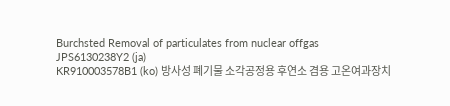Burchsted Removal of particulates from nuclear offgas
JPS6130238Y2 (ja)
KR910003578B1 (ko) 방사성 폐기물 소각공정용 후연소 겸용 고온여과장치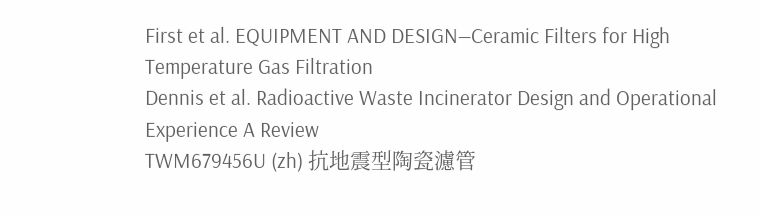First et al. EQUIPMENT AND DESIGN—Ceramic Filters for High Temperature Gas Filtration
Dennis et al. Radioactive Waste Incinerator Design and Operational Experience A Review
TWM679456U (zh) 抗地震型陶瓷濾管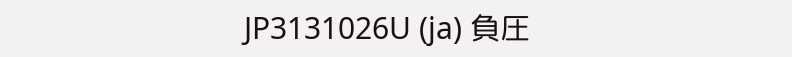JP3131026U (ja) 負圧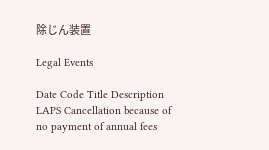除じん装置

Legal Events

Date Code Title Description
LAPS Cancellation because of no payment of annual fees